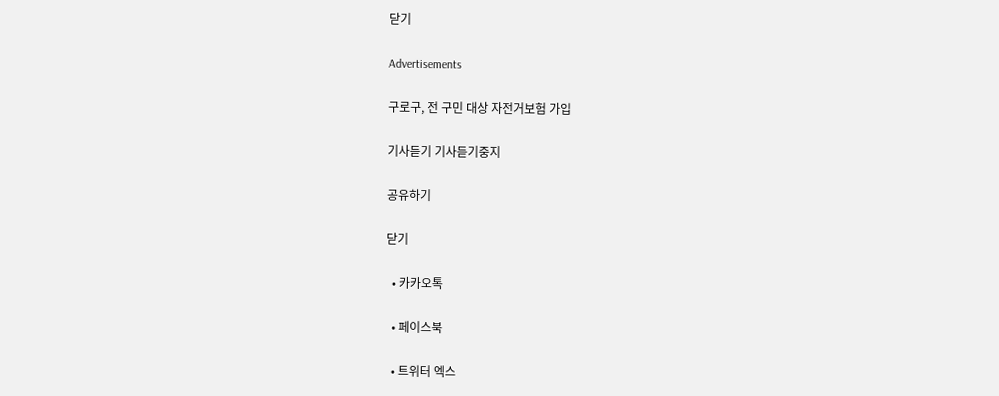닫기

Advertisements

구로구, 전 구민 대상 자전거보험 가입

기사듣기 기사듣기중지

공유하기

닫기

  • 카카오톡

  • 페이스북

  • 트위터 엑스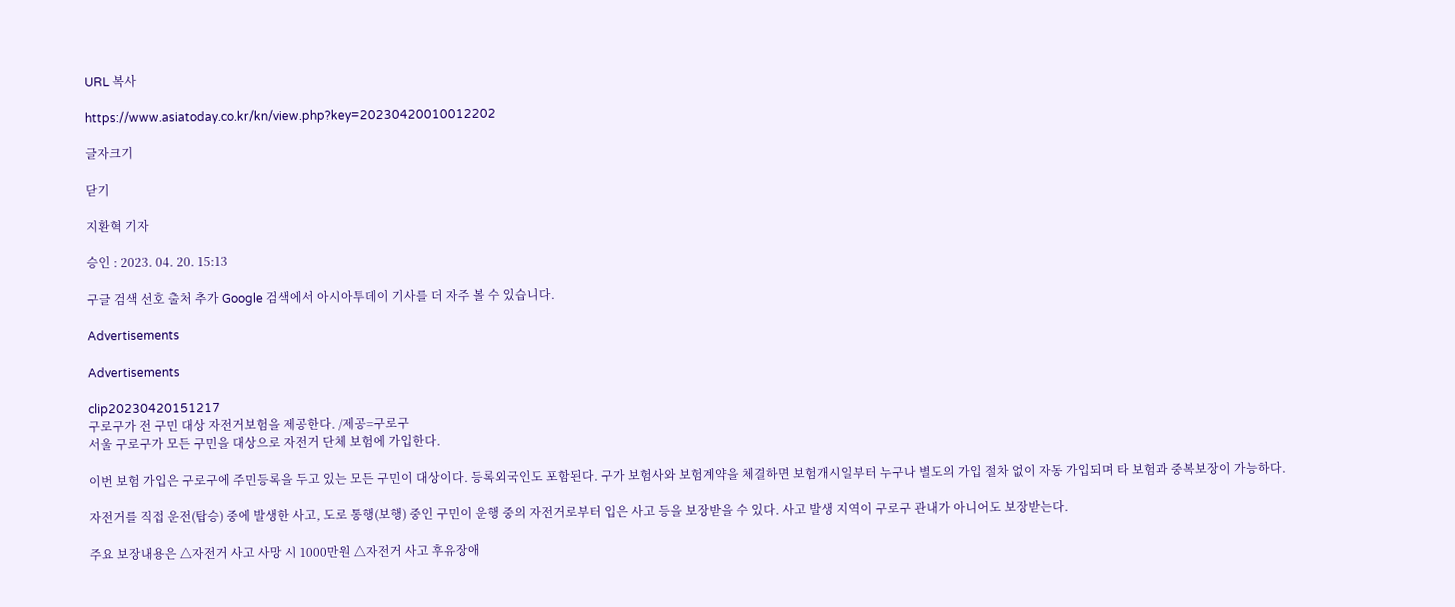URL 복사

https://www.asiatoday.co.kr/kn/view.php?key=20230420010012202

글자크기

닫기

지환혁 기자

승인 : 2023. 04. 20. 15:13

구글 검색 선호 출처 추가 Google 검색에서 아시아투데이 기사를 더 자주 볼 수 있습니다.

Advertisements

Advertisements

clip20230420151217
구로구가 전 구민 대상 자전거보험을 제공한다. /제공=구로구
서울 구로구가 모든 구민을 대상으로 자전거 단체 보험에 가입한다.

이번 보험 가입은 구로구에 주민등록을 두고 있는 모든 구민이 대상이다. 등록외국인도 포함된다. 구가 보험사와 보험계약을 체결하면 보험개시일부터 누구나 별도의 가입 절차 없이 자동 가입되며 타 보험과 중복보장이 가능하다.

자전거를 직접 운전(탑승) 중에 발생한 사고, 도로 통행(보행) 중인 구민이 운행 중의 자전거로부터 입은 사고 등을 보장받을 수 있다. 사고 발생 지역이 구로구 관내가 아니어도 보장받는다.

주요 보장내용은 △자전거 사고 사망 시 1000만원 △자전거 사고 후유장애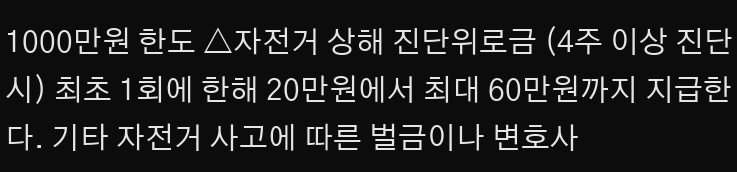1000만원 한도 △자전거 상해 진단위로금 (4주 이상 진단 시) 최초 1회에 한해 20만원에서 최대 60만원까지 지급한다. 기타 자전거 사고에 따른 벌금이나 변호사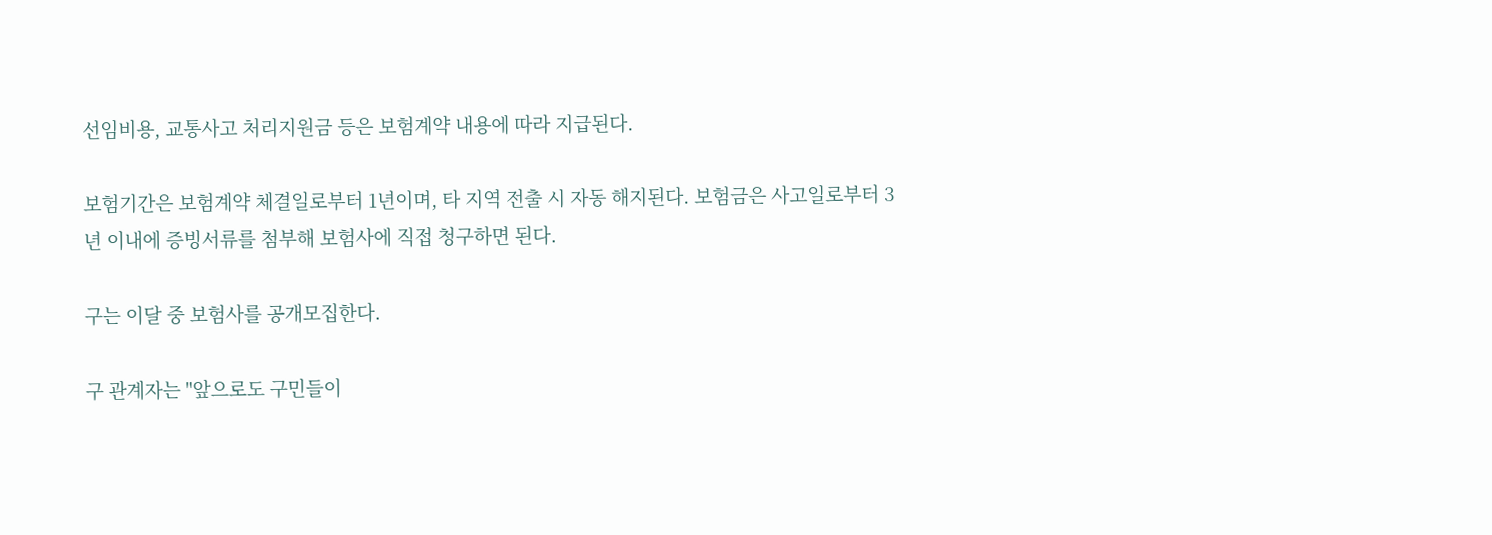선임비용, 교통사고 처리지원금 등은 보험계약 내용에 따라 지급된다.

보험기간은 보험계약 체결일로부터 1년이며, 타 지역 전출 시 자동 해지된다. 보험금은 사고일로부터 3년 이내에 증빙서류를 첨부해 보험사에 직접 청구하면 된다.

구는 이달 중 보험사를 공개모집한다.

구 관계자는 "앞으로도 구민들이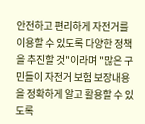안전하고 편리하게 자전거를 이용할 수 있도록 다양한 정책을 추진할 것"이라며 "많은 구민들이 자전거 보험 보장내용을 정확하게 알고 활용할 수 있도록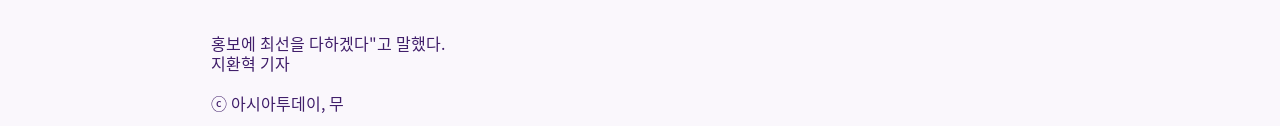홍보에 최선을 다하겠다"고 말했다.
지환혁 기자

ⓒ 아시아투데이, 무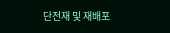단전재 및 재배포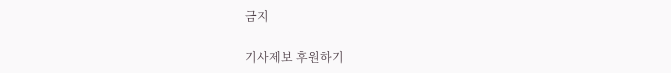금지

기사제보 후원하기